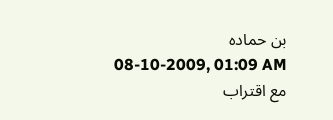بن حماده
08-10-2009, 01:09 AM
مع اقتراب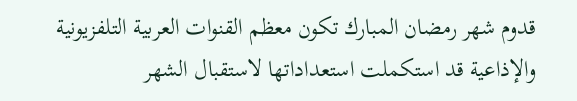قدوم شهر رمضان المبارك تكون معظم القنوات العربية التلفزيونية والإذاعية قد استكملت استعداداتها لاستقبال الشهر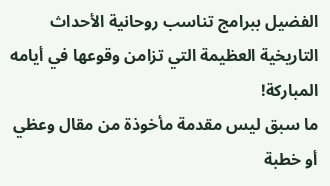الفضيل ببرامج تناسب روحانية الأحداث التاريخية العظيمة التي تزامن وقوعها في أيامه المباركة!
ما سبق ليس مقدمة مأخوذة من مقال وعظي أو خطبة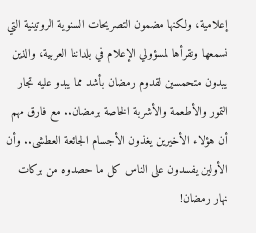إعلامية، ولكنها مضمون التصريحات السنوية الروتينية التي نسمعها ونقرأها لمسؤولي الإعلام في بلداننا العربية، والذين يبدون متحمسين لقدوم رمضان بأشد مما يبدو عليه تجار التمور والأطعمة والأشربة الخاصة برمضان.. مع فارق مهم أن هؤلاء الأخيرين يغذون الأجسام الجائعة العطشى.. وأن الأولين يفسدون على الناس كل ما حصدوه من بركات نهار رمضان!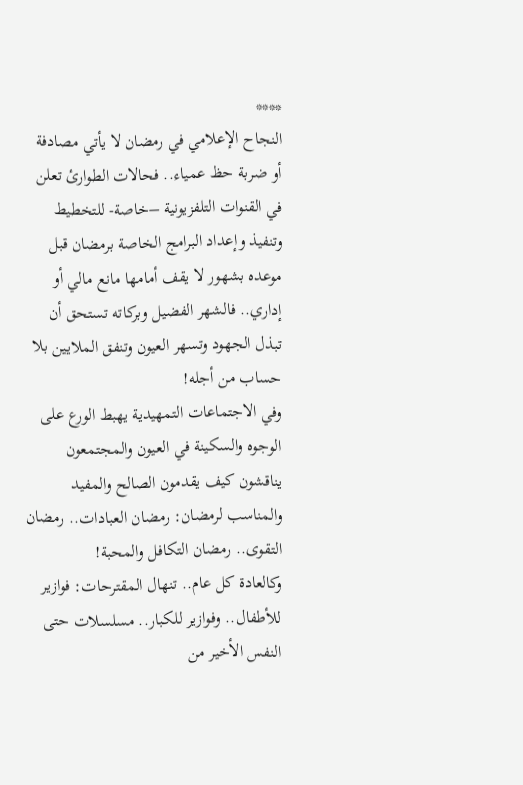****
النجاح الإعلامي في رمضان لا يأتي مصادفة أو ضربة حظ عمياء.. فحالات الطوارئ تعلن في القنوات التلفزيونية –خاصة- للتخطيط وتنفيذ وإعداد البرامج الخاصة برمضان قبل موعده بشهور لا يقف أمامها مانع مالي أو إداري.. فالشهر الفضيل وبركاته تستحق أن تبذل الجهود وتسهر العيون وتنفق الملايين بلا حساب من أجله!
وفي الاجتماعات التمهيدية يهبط الورع على الوجوه والسكينة في العيون والمجتمعون يناقشون كيف يقدمون الصالح والمفيد والمناسب لرمضان: رمضان العبادات.. رمضان التقوى.. رمضان التكافل والمحبة!
وكالعادة كل عام.. تنهال المقترحات: فوازير للأطفال.. وفوازير للكبار.. مسلسلات حتى النفس الأخير من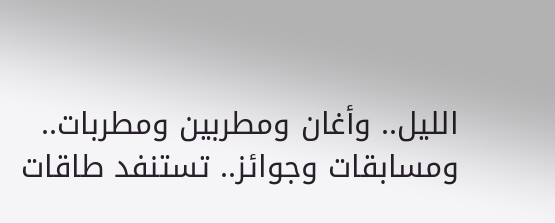الليل.. وأغان ومطربين ومطربات.. ومسابقات وجوائز.. تستنفد طاقات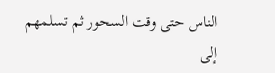الناس حتى وقت السحور ثم تسلمهم إلى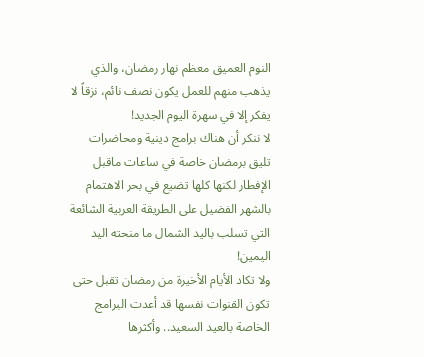النوم العميق معظم نهار رمضان، والذي يذهب منهم للعمل يكون نصف نائم، نزقاً لا يفكر إلا في سهرة اليوم الجديد!
لا ننكر أن هناك برامج دينية ومحاضرات تليق برمضان خاصة في ساعات ماقبل الإفطار لكنها كلها تضيع في بحر الاهتمام بالشهر الفضيل على الطريقة العربية الشائعة التي تسلب باليد الشمال ما منحته اليد اليمين!
ولا تكاد الأيام الأخيرة من رمضان تقبل حتى تكون القنوات نفسها قد أعدت البرامج الخاصة بالعيد السعيد.. وأكثرها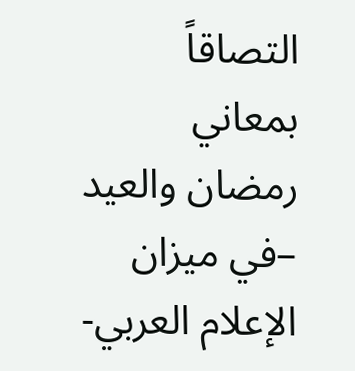التصاقاً بمعاني رمضان والعيد –في ميزان الإعلام العربي-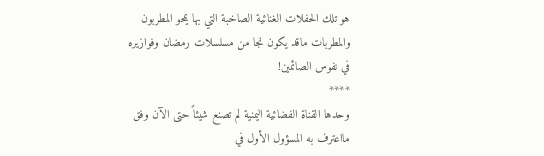هو تلك الحفلات الغنائية الصاخبة التي بها يمحو المطربون والمطربات ماقد يكون نجا من مسلسلات رمضان وفوازيره في نفوس الصائمين!
****
وحدها القناة الفضائية اليمنية لم تصنع شيئاً حتى الآن وفق مااعترف به المسؤول الأول في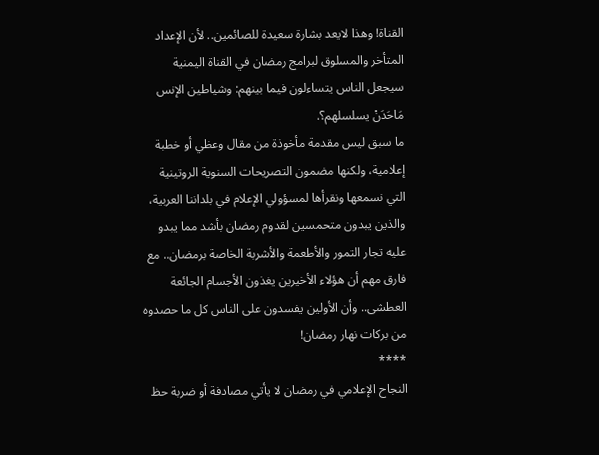القناة! وهذا لايعد بشارة سعيدة للصائمين.. لأن الإعداد المتأخر والمسلوق لبرامج رمضان في القناة اليمنية سيجعل الناس يتساءلون فيما بينهم: وشياطين الإنس مَاحَدَنْ يسلسلهم؟.
ما سبق ليس مقدمة مأخوذة من مقال وعظي أو خطبة إعلامية، ولكنها مضمون التصريحات السنوية الروتينية التي نسمعها ونقرأها لمسؤولي الإعلام في بلداننا العربية، والذين يبدون متحمسين لقدوم رمضان بأشد مما يبدو عليه تجار التمور والأطعمة والأشربة الخاصة برمضان.. مع فارق مهم أن هؤلاء الأخيرين يغذون الأجسام الجائعة العطشى.. وأن الأولين يفسدون على الناس كل ما حصدوه من بركات نهار رمضان!
****
النجاح الإعلامي في رمضان لا يأتي مصادفة أو ضربة حظ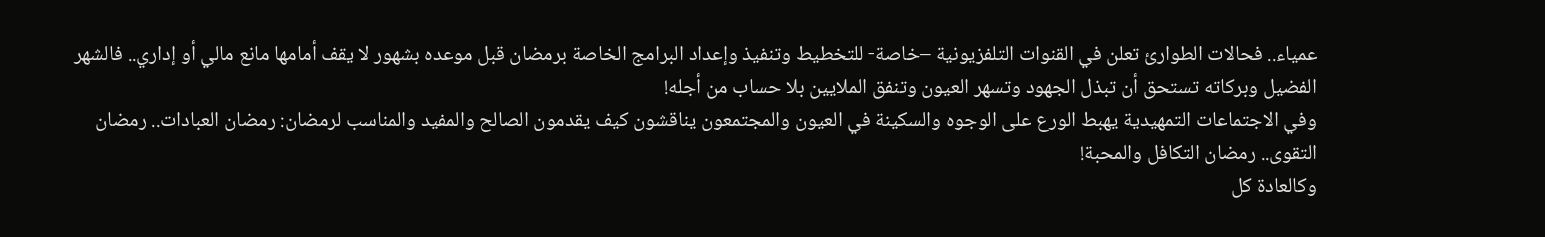عمياء.. فحالات الطوارئ تعلن في القنوات التلفزيونية –خاصة- للتخطيط وتنفيذ وإعداد البرامج الخاصة برمضان قبل موعده بشهور لا يقف أمامها مانع مالي أو إداري.. فالشهر الفضيل وبركاته تستحق أن تبذل الجهود وتسهر العيون وتنفق الملايين بلا حساب من أجله!
وفي الاجتماعات التمهيدية يهبط الورع على الوجوه والسكينة في العيون والمجتمعون يناقشون كيف يقدمون الصالح والمفيد والمناسب لرمضان: رمضان العبادات.. رمضان التقوى.. رمضان التكافل والمحبة!
وكالعادة كل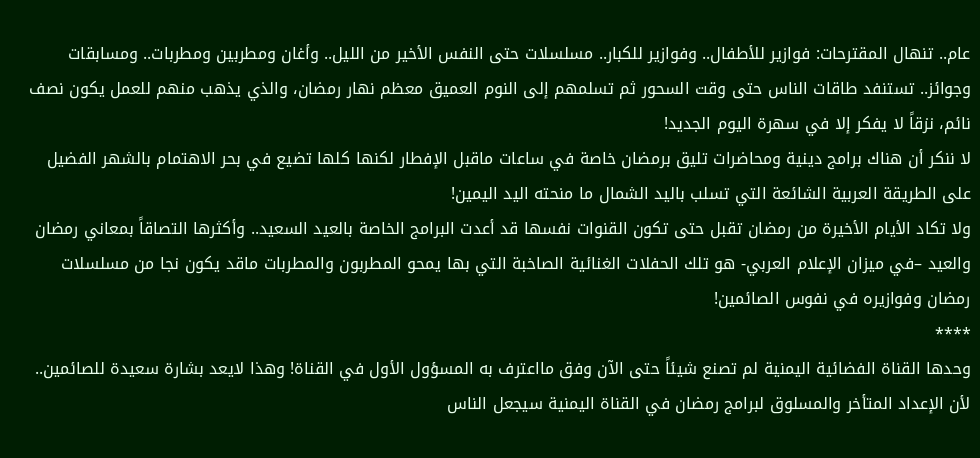عام.. تنهال المقترحات: فوازير للأطفال.. وفوازير للكبار.. مسلسلات حتى النفس الأخير من الليل.. وأغان ومطربين ومطربات.. ومسابقات وجوائز.. تستنفد طاقات الناس حتى وقت السحور ثم تسلمهم إلى النوم العميق معظم نهار رمضان، والذي يذهب منهم للعمل يكون نصف نائم، نزقاً لا يفكر إلا في سهرة اليوم الجديد!
لا ننكر أن هناك برامج دينية ومحاضرات تليق برمضان خاصة في ساعات ماقبل الإفطار لكنها كلها تضيع في بحر الاهتمام بالشهر الفضيل على الطريقة العربية الشائعة التي تسلب باليد الشمال ما منحته اليد اليمين!
ولا تكاد الأيام الأخيرة من رمضان تقبل حتى تكون القنوات نفسها قد أعدت البرامج الخاصة بالعيد السعيد.. وأكثرها التصاقاً بمعاني رمضان والعيد –في ميزان الإعلام العربي- هو تلك الحفلات الغنائية الصاخبة التي بها يمحو المطربون والمطربات ماقد يكون نجا من مسلسلات رمضان وفوازيره في نفوس الصائمين!
****
وحدها القناة الفضائية اليمنية لم تصنع شيئاً حتى الآن وفق مااعترف به المسؤول الأول في القناة! وهذا لايعد بشارة سعيدة للصائمين.. لأن الإعداد المتأخر والمسلوق لبرامج رمضان في القناة اليمنية سيجعل الناس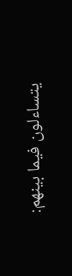يتساءلون فيما بينهم: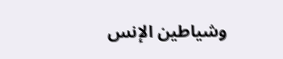وشياطين الإنس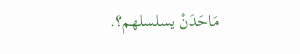مَاحَدَنْ يسلسلهم؟.